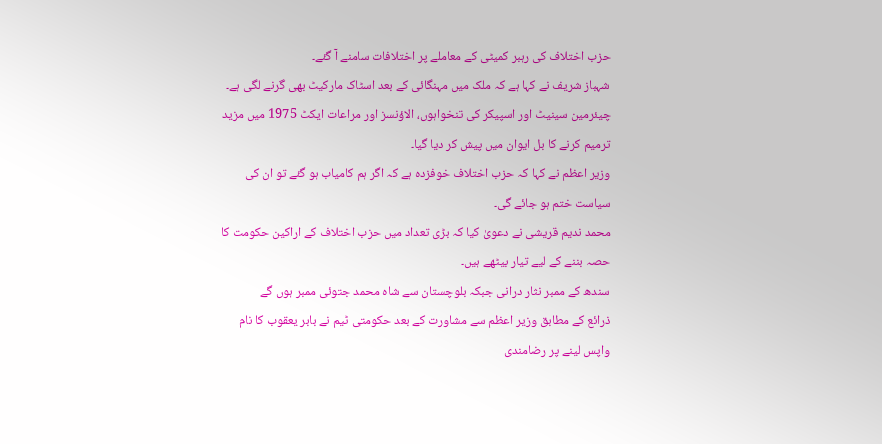حزب اختلاف کی رہبر کمیٹی کے معاملے پر اختلافات سامنے آ گئے۔
شہباز شریف نے کہا ہے کہ ملک میں مہنگائی کے بعد اسٹاک مارکیٹ بھی گرنے لگی ہے۔
چیئرمین سینیٹ اور اسپیکر کی تنخواہوں، الاؤنسز اور مراعات ایکٹ 1975 میں مزید ترمیم کرنے کا بل ایوان میں پیش کر دیا گیا۔
وزیر اعظم نے کہا کہ حزب اختلاف خوفزدہ ہے کہ اگر ہم کامیاب ہو گئے تو ان کی سیاست ختم ہو جائے گی۔
محمد ندیم قریشی نے دعویٰ کیا کہ بڑی تعداد میں حزب اختلاف کے اراکین حکومت کا حصہ بننے کے لیے تیار بیٹھے ہیں۔
سندھ کے ممبر نثار درانی جبکہ بلوچستان سے شاہ محمد جتوئی ممبر ہوں گے
ذرائع کے مطابق وزیر اعظم سے مشاورت کے بعد حکومتی ٹیم نے بابر یعقوب کا نام واپس لینے پر رضامندی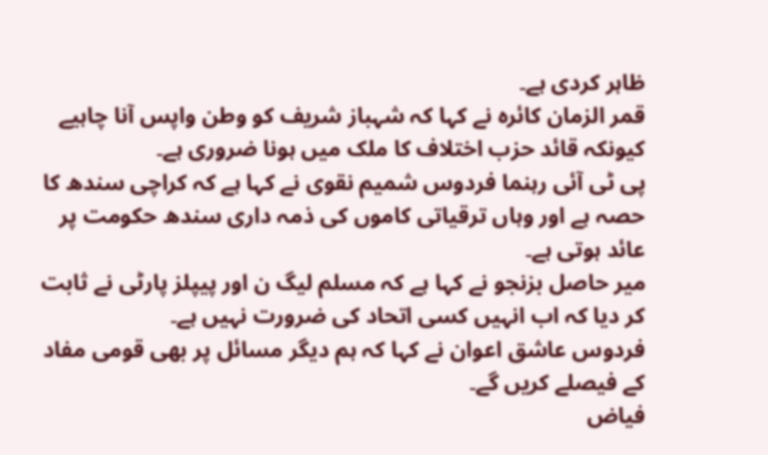ظاہر کردی ہے۔
قمر الزمان کائرہ نے کہا کہ شہباز شریف کو وطن واپس آنا چاہیے کیونکہ قائد حزب اختلاف کا ملک میں ہونا ضروری ہے۔
پی ٹی آئی رہنما فردوس شمیم نقوی نے کہا ہے کہ کراچی سندھ کا حصہ ہے اور وہاں ترقیاتی کاموں کی ذمہ داری سندھ حکومت پر عائد ہوتی ہے۔
میر حاصل بزنجو نے کہا ہے کہ مسلم لیگ ن اور پیپلز پارٹی نے ثابت کر دیا کہ اب انہیں کسی اتحاد کی ضرورت نہیں ہے۔
فردوس عاشق اعوان نے کہا کہ ہم دیگر مسائل پر بھی قومی مفاد کے فیصلے کریں گے۔
فیاض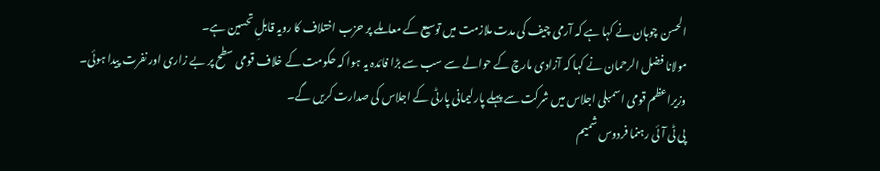الحسن چوہان نے کہا ہے کہ آرمی چیف کی مدت ملازمت میں توسیع کے معاملے پر حزب اختلاف کا رویہ قابلِ تحسین ہے۔
مولانا فضل الرحمان نے کہا کہ آزادی مارچ کے حوالے سے سب سے بڑا فائدہ یہ ہوا کہ حکومت کے خلاف قومی سطح پر بے زاری اور نفرت پیدا ہوئی۔
وزیراعظم قومی اسمبلی اجلاس میں شرکت سے پہلے پارلیمانی پارٹی کے اجلاس کی صدارت کریں گے۔
پی ٹی آئی رہنما فردوس شمیم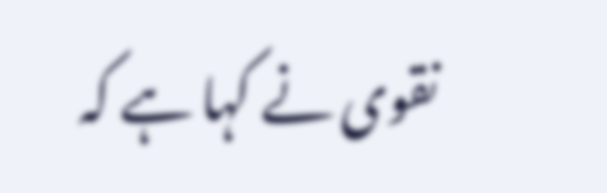نقوی نے کہا ہے کہ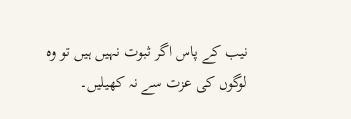نیب کے پاس اگر ثبوت نہیں ہیں تو وہ لوگوں کی عزت سے نہ کھیلیں۔